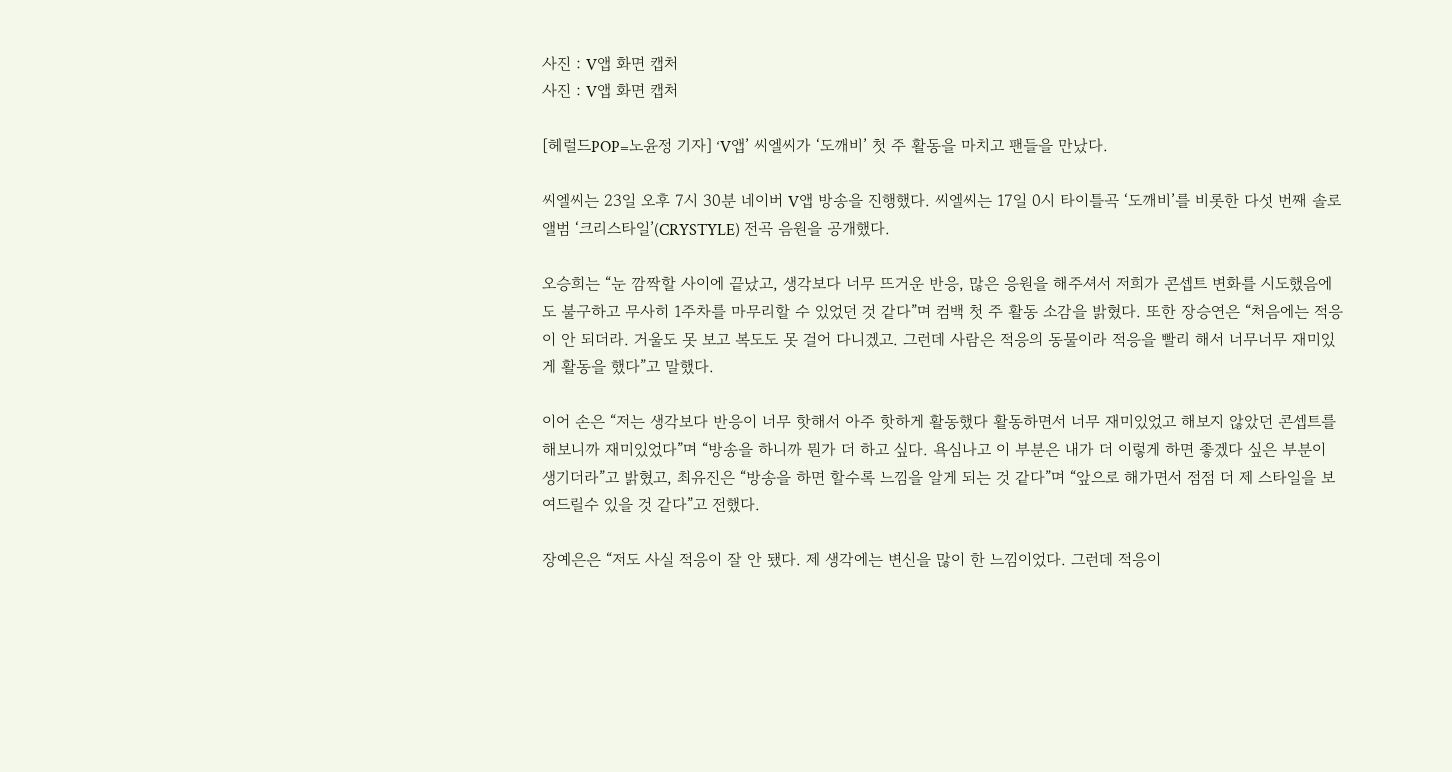사진 : V앱 화면 캡처
사진 : V앱 화면 캡처

[헤럴드POP=노윤정 기자] ‘V앱’ 씨엘씨가 ‘도깨비’ 첫 주 활동을 마치고 팬들을 만났다.

씨엘씨는 23일 오후 7시 30분 네이버 V앱 방송을 진행했다. 씨엘씨는 17일 0시 타이틀곡 ‘도깨비’를 비롯한 다섯 번째 솔로앨범 ‘크리스타일’(CRYSTYLE) 전곡 음원을 공개했다.

오승희는 “눈 깜짝할 사이에 끝났고, 생각보다 너무 뜨거운 반응, 많은 응원을 해주셔서 저희가 콘셉트 변화를 시도했음에도 불구하고 무사히 1주차를 마무리할 수 있었던 것 같다”며 컴백 첫 주 활동 소감을 밝혔다. 또한 장승연은 “처음에는 적응이 안 되더라. 거울도 못 보고 복도도 못 걸어 다니겠고. 그런데 사람은 적응의 동물이라 적응을 빨리 해서 너무너무 재미있게 활동을 했다”고 말했다.

이어 손은 “저는 생각보다 반응이 너무 핫해서 아주 핫하게 활동했다 활동하면서 너무 재미있었고 해보지 않았던 콘셉트를 해보니까 재미있었다”며 “방송을 하니까 뭔가 더 하고 싶다. 욕심나고 이 부분은 내가 더 이렇게 하면 좋겠다 싶은 부분이 생기더라”고 밝혔고, 최유진은 “방송을 하면 할수록 느낌을 알게 되는 것 같다”며 “앞으로 해가면서 점점 더 제 스타일을 보여드릴수 있을 것 같다”고 전했다.

장예은은 “저도 사실 적응이 잘 안 됐다. 제 생각에는 변신을 많이 한 느낌이었다. 그런데 적응이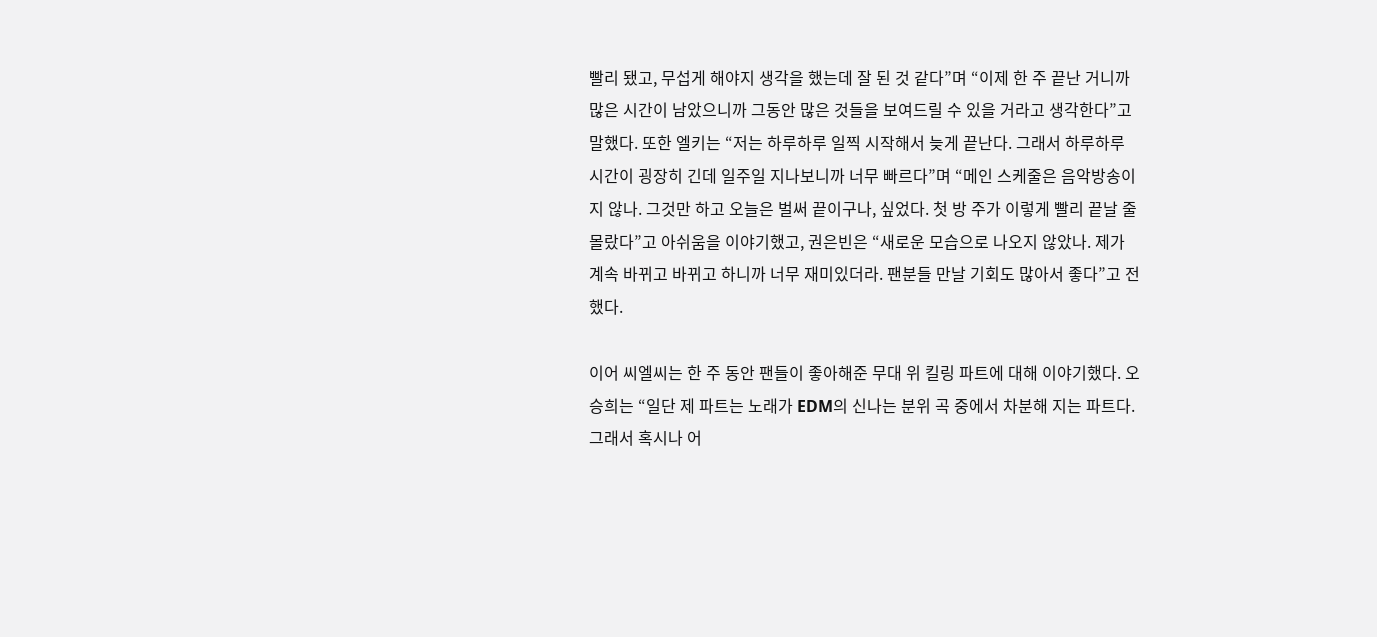빨리 됐고, 무섭게 해야지 생각을 했는데 잘 된 것 같다”며 “이제 한 주 끝난 거니까 많은 시간이 남았으니까 그동안 많은 것들을 보여드릴 수 있을 거라고 생각한다”고 말했다. 또한 엘키는 “저는 하루하루 일찍 시작해서 늦게 끝난다. 그래서 하루하루 시간이 굉장히 긴데 일주일 지나보니까 너무 빠르다”며 “메인 스케줄은 음악방송이지 않나. 그것만 하고 오늘은 벌써 끝이구나, 싶었다. 첫 방 주가 이렇게 빨리 끝날 줄 몰랐다”고 아쉬움을 이야기했고, 권은빈은 “새로운 모습으로 나오지 않았나. 제가 계속 바뀌고 바뀌고 하니까 너무 재미있더라. 팬분들 만날 기회도 많아서 좋다”고 전했다.

이어 씨엘씨는 한 주 동안 팬들이 좋아해준 무대 위 킬링 파트에 대해 이야기했다. 오승희는 “일단 제 파트는 노래가 EDM의 신나는 분위 곡 중에서 차분해 지는 파트다. 그래서 혹시나 어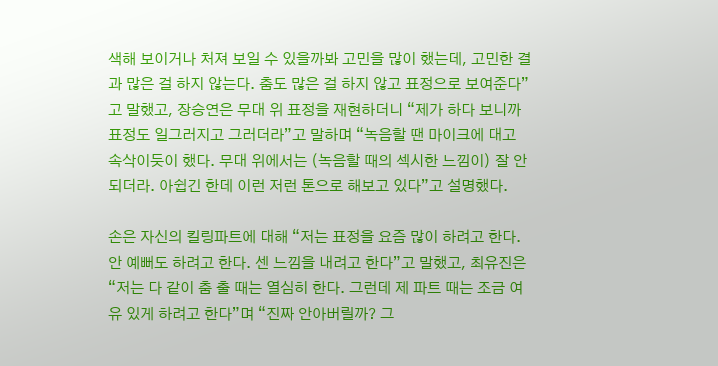색해 보이거나 처져 보일 수 있을까봐 고민을 많이 했는데, 고민한 결과 많은 걸 하지 않는다. 춤도 많은 걸 하지 않고 표정으로 보여준다”고 말했고, 장승연은 무대 위 표정을 재현하더니 “제가 하다 보니까 표정도 일그러지고 그러더라”고 말하며 “녹음할 땐 마이크에 대고 속삭이듯이 했다. 무대 위에서는 (녹음할 때의 섹시한 느낌이) 잘 안 되더라. 아쉽긴 한데 이런 저런 톤으로 해보고 있다”고 설명했다.

손은 자신의 킬링파트에 대해 “저는 표정을 요즘 많이 하려고 한다. 안 예뻐도 하려고 한다. 센 느낌을 내려고 한다”고 말했고, 최유진은 “저는 다 같이 춤 출 때는 열심히 한다. 그런데 제 파트 때는 조금 여유 있게 하려고 한다”며 “진짜 안아버릴까? 그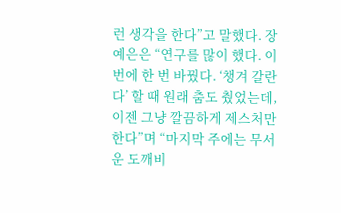런 생각을 한다”고 말했다. 장예은은 “연구를 많이 했다. 이번에 한 번 바꿨다. ‘챙겨 갈란다’ 할 때 원래 춤도 췄었는데, 이젠 그냥 깔끔하게 제스처만 한다”며 “마지막 주에는 무서운 도깨비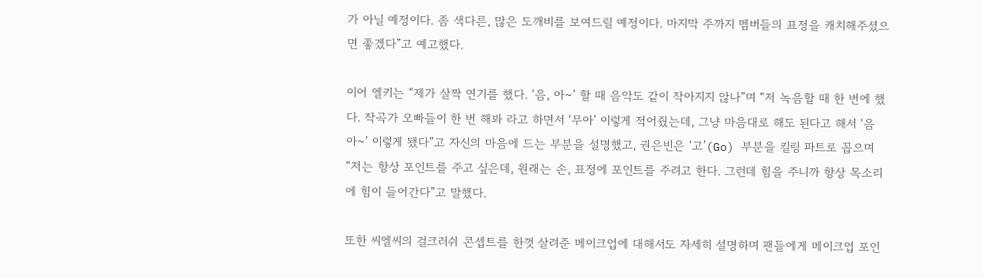가 아닐 예정이다. 좀 색다른, 많은 도깨비를 보여드릴 예정이다. 마지막 주까지 멤버들의 표정을 캐치해주셨으면 좋겠다”고 예고했다.

이어 엘키는 “제가 살짝 연기를 했다. ‘음, 아~’ 할 때 음악도 같이 작아지지 않나”며 “저 녹음할 때 한 번에 했다. 작곡가 오빠들이 한 번 해봐 라고 하면서 ‘무아’ 이렇게 적어줬는데, 그냥 마음대로 해도 된다고 해서 ‘음 아~’ 이렇게 됐다”고 자신의 마음에 드는 부분을 설명했고, 권은빈은 ‘고’(Go) 부분을 킬링 파트로 꼽으며 “저는 항상 포인트를 주고 싶은데, 원래는 손, 표정에 포인트를 주려고 한다. 그런데 힘을 주니까 항상 목소리에 힘이 들어간다”고 말했다.

또한 씨엘씨의 걸크러쉬 콘셉트를 한껏 살려준 메이크업에 대해서도 자세히 설명하며 팬들에게 메이크업 포인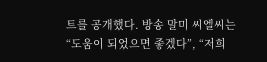트를 공개했다. 방송 말미 씨엘씨는 “도움이 되었으면 좋겠다”, “저희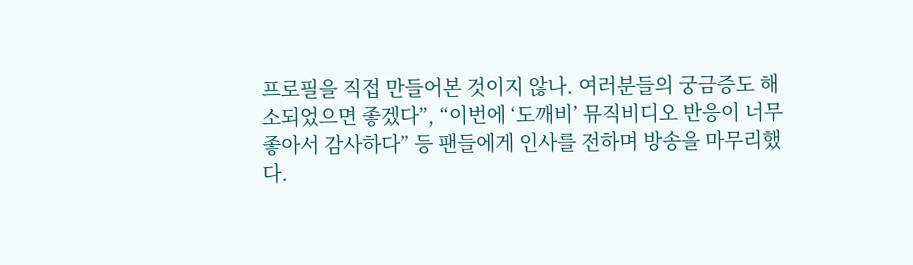프로필을 직접 만들어본 것이지 않나. 여러분들의 궁금증도 해소되었으면 좋겠다”, “이번에 ‘도깨비’ 뮤직비디오 반응이 너무 좋아서 감사하다” 등 팬들에게 인사를 전하며 방송을 마무리했다.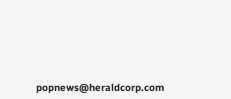popnews@heraldcorp.com